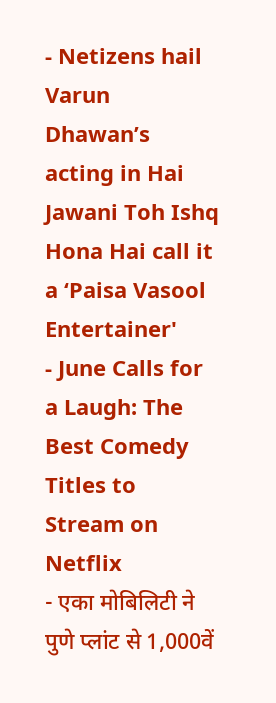- Netizens hail Varun Dhawan’s acting in Hai Jawani Toh Ishq Hona Hai call it a ‘Paisa Vasool Entertainer'
- June Calls for a Laugh: The Best Comedy Titles to Stream on Netflix
- एका मोबिलिटी ने पुणे प्लांट से 1,000वें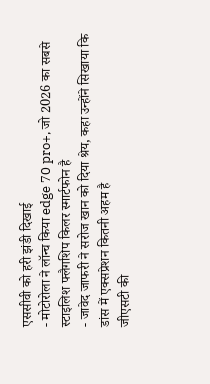एससीवी को हरी झंडी दिखाई
- मोटोरोला ने लॉन्च किया edge 70 pro+, जो 2026 का सबसे स्टाइलिश फ्लैगशिप किलर स्मार्टफोन है
- जावेद जाफरी ने सरोज खान को दिया श्रेय, कहा उन्होंने सिखाया कि डांस में एक्सप्रेशन कितनी अहम है
जीएसटी की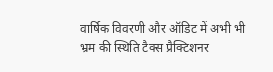वार्षिक विवरणी और ऑडिट में अभी भी भ्रम की स्थिति टैक्स प्रैक्टिशनर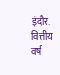इंदौर. वित्तीय वर्ष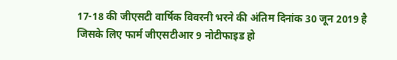17-18 की जीएसटी वार्षिक विवरनी भरने की अंतिम दिनांक 30 जून 2019 है जिसके लिए फार्म जीएसटीआर 9 नोटीफाइड हो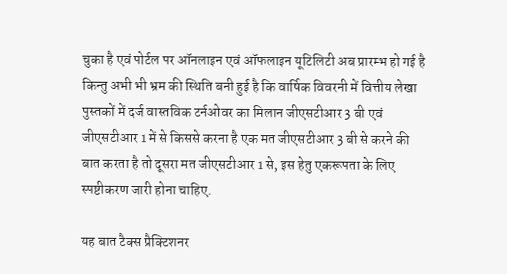चुका है एवं पोर्टल पर ऑनलाइन एवं ऑफलाइन यूटिलिटी अब प्रारम्भ हो गई है किन्तु अभी भी भ्रम की स्थिति बनी हुई है कि वार्षिक विवरनी में वित्तीय लेखा पुस्तकों में दर्ज वास्तविक टर्नओवर का मिलान जीएसटीआर 3 बी एवं जीएसटीआर 1 में से किससे करना है एक मत जीएसटीआर 3 बी से करने की बात करता है तो दूसरा मत जीएसटीआर 1 से, इस हेतु एकरूपता के लिए स्पष्टीकरण जारी होना चाहिए.

यह बात टैक्स प्रैक्टिशनर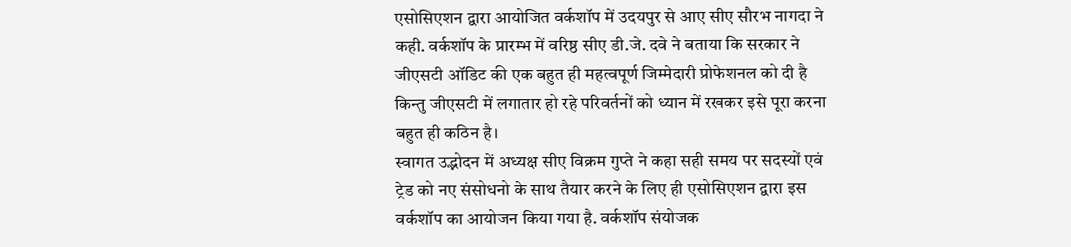एसोसिएशन द्वारा आयोजित वर्कशॉप में उदयपुर से आए सीए सौरभ नागदा ने कही. वर्कशॉप के प्रारम्भ में वरिष्ठ सीए डी.जे. दवे ने बताया कि सरकार ने जीएसटी ऑडिट की एक बहुत ही महत्वपूर्ण जिम्मेदारी प्रोफेशनल को दी है किन्तु जीएसटी में लगातार हो रहे परिवर्तनों को ध्यान में रखकर इसे पूरा करना बहुत ही कठिन है।
स्वागत उद्भोदन में अध्यक्ष सीए विक्रम गुप्ते ने कहा सही समय पर सदस्यों एवं ट्रेड को नए संसोधनो के साथ तैयार करने के लिए ही एसोसिएशन द्वारा इस वर्कशॉप का आयोजन किया गया है. वर्कशॉप संयोजक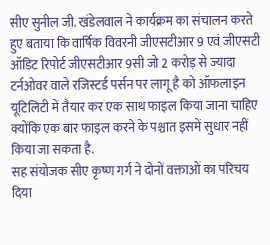सीए सुनील जी. खंडेलवाल ने कार्यक्रम का संचालन करते हुए बताया कि वार्षिक विवरनी जीएसटीआर 9 एवं जीएसटी ऑडिट रिपोर्ट जीएसटीआर 9सी जो 2 करोड़ से ज्यादा टर्नओवर वाले रजिस्टर्ड पर्सन पर लागू है को ऑफलाइन यूटिलिटी में तैयार कर एक साथ फाइल किया जाना चाहिए क्योंकि एक बार फाइल करने के पश्चात इसमें सुधार नहीं किया जा सकता है.
सह संयोजक सीए कृष्ण गर्ग ने दोनों वक्ताओं का परिचय दिया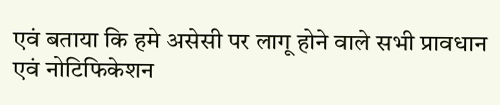एवं बताया कि हमे असेसी पर लागू होने वाले सभी प्रावधान एवं नोटिफिकेशन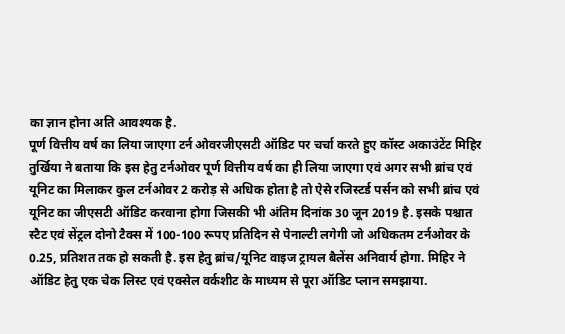का ज्ञान होना अति आवश्यक है.
पूर्ण वित्तीय वर्ष का लिया जाएगा टर्न ओवरजीएसटी ऑडिट पर चर्चा करते हुए कॉस्ट अकाउंटेंट मिहिर तुर्खिया ने बताया कि इस हेतु टर्नओवर पूर्ण वित्तीय वर्ष का ही लिया जाएगा एवं अगर सभी ब्रांच एवं यूनिट का मिलाकर कुल टर्नओवर 2 करोड़ से अधिक होता है तो ऐसे रजिस्टर्ड पर्सन को सभी ब्रांच एवं यूनिट का जीएसटी ऑडिट करवाना होगा जिसकी भी अंतिम दिनांक 30 जून 2019 है. इसके पश्चात स्टैट एवं सेंट्रल दोनो टैक्स में 100-100 रूपए प्रतिदिन से पेनाल्टी लगेगी जो अधिकतम टर्नओवर के 0.25, प्रतिशत तक हो सकती है. इस हेतु ब्रांच/यूनिट वाइज ट्रायल बैलेंस अनिवार्य होगा. मिहिर ने ऑडिट हेतु एक चेक लिस्ट एवं एक्सेल वर्कशीट के माध्यम से पूरा ऑडिट प्लान समझाया.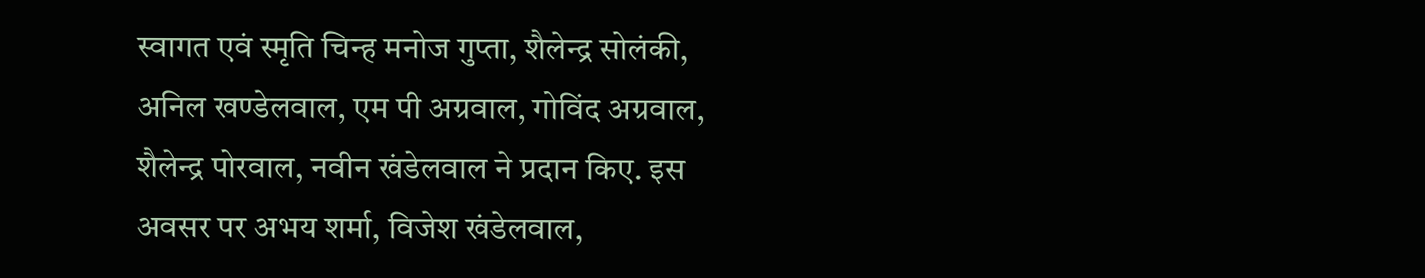स्वागत एवं स्मृति चिन्ह मनोज गुप्ता, शैलेन्द्र सोलंकी, अनिल खण्डेलवाल, एम पी अग्रवाल, गोविंद अग्रवाल, शैलेन्द्र पोरवाल, नवीन खंडेलवाल ने प्रदान किए. इस अवसर पर अभय शर्मा, विजेश खंडेलवाल,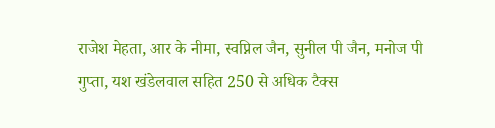राजेश मेहता, आर के नीमा, स्वप्निल जैन, सुनील पी जैन, मनोज पी गुप्ता, यश खंडेलवाल सहित 250 से अधिक टैक्स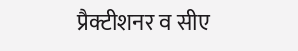प्रैक्टीशनर व सीए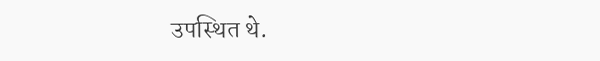उपस्थित थे.